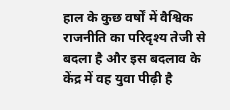हाल के कुछ वर्षों में वैश्विक राजनीति का परिदृश्य तेजी से बदला है और इस बदलाव के केंद्र में वह युवा पीढ़ी है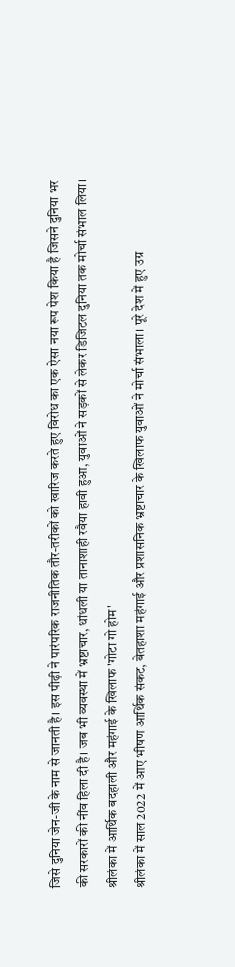जिसे दुनिया जेन-जी के नाम से जानती है। इस पीढ़ी ने पारंपरिक राजनीतिक तौर-तरीकों को खारिज करते हुए विरोध का एक ऐसा नया रूप पेश किया है जिसने दुनिया भर की सरकारों की नींव हिला दी है। जब भी व्यवस्था में भ्रष्टाचार, धांधली या तानाशाही रवैया हावी हुआ, युवाओं ने सड़कों से लेकर डिजिटल दुनिया तक मोर्चा संभाल लिया।
श्रीलंका में आर्थिक बदहाली और महंगाई के खिलाफ 'गोटा गो होम'
श्रीलंका में साल 2022 में आए भीषण आर्थिक संकट, बेतहाशा महंगाई और प्रशासनिक भ्रष्टाचार के खिलाफ युवाओं ने मोर्चा संभाला। पूरे देश में हुए उग्र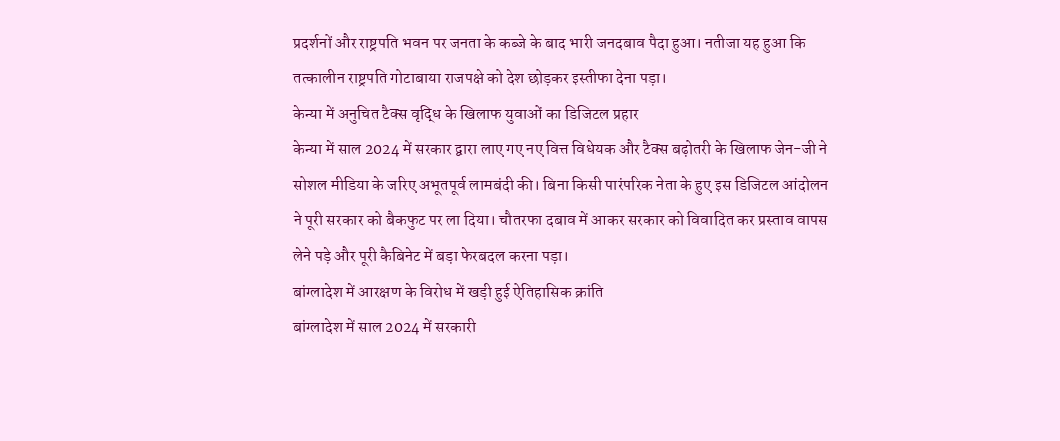प्रदर्शनों और राष्ट्रपति भवन पर जनता के कब्जे के बाद भारी जनदबाव पैदा हुआ। नतीजा यह हुआ कि तत्कालीन राष्ट्रपति गोटाबाया राजपक्षे को देश छोड़कर इस्तीफा देना पड़ा।
केन्या में अनुचित टैक्स वृद्धि के खिलाफ युवाओं का डिजिटल प्रहार
केन्या में साल 2024 में सरकार द्वारा लाए गए नए वित्त विधेयक और टैक्स बढ़ोतरी के खिलाफ जेन-जी ने सोशल मीडिया के जरिए अभूतपूर्व लामबंदी की। बिना किसी पारंपरिक नेता के हुए इस डिजिटल आंदोलन ने पूरी सरकार को बैकफुट पर ला दिया। चौतरफा दबाव में आकर सरकार को विवादित कर प्रस्ताव वापस लेने पड़े और पूरी कैबिनेट में बड़ा फेरबदल करना पड़ा।
बांग्लादेश में आरक्षण के विरोध में खड़ी हुई ऐतिहासिक क्रांति
बांग्लादेश में साल 2024 में सरकारी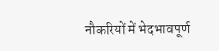नौकरियों में भेदभावपूर्ण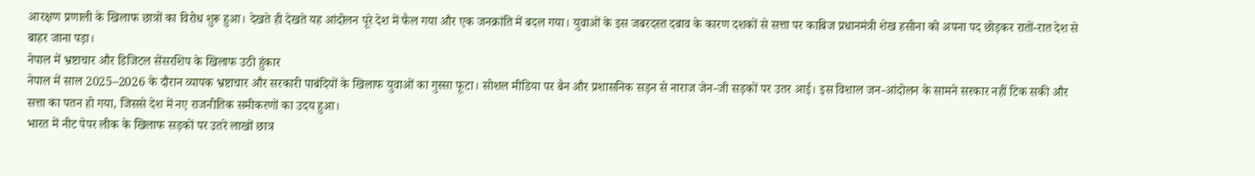आरक्षण प्रणाली के खिलाफ छात्रों का विरोध शुरू हुआ। देखते ही देखते यह आंदोलन पूरे देश में फैल गया और एक जनक्रांति में बदल गया। युवाओं के इस जबरदस्त दबाव के कारण दशकों से सत्ता पर काबिज प्रधानमंत्री शेख हसीना को अपना पद छोड़कर रातों-रात देश से बाहर जाना पड़ा।
नेपाल में भ्रष्टाचार और डिजिटल सेंसरशिप के खिलाफ उठी हुंकार
नेपाल में साल 2025–2026 के दौरान व्यापक भ्रष्टाचार और सरकारी पाबंदियों के खिलाफ युवाओं का गुस्सा फूटा। सोशल मीडिया पर बैन और प्रशासनिक सड़न से नाराज जेन-जी सड़कों पर उतर आई। इस विशाल जन-आंदोलन के सामने सरकार नहीं टिक सकी और सत्ता का पतन हो गया, जिससे देश में नए राजनीतिक समीकरणों का उदय हुआ।
भारत में नीट पेपर लीक के खिलाफ सड़कों पर उतरे लाखों छात्र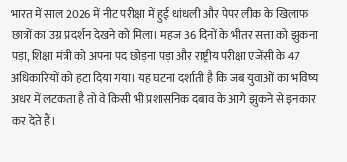भारत में साल 2026 में नीट परीक्षा में हुई धांधली और पेपर लीक के खिलाफ छात्रों का उग्र प्रदर्शन देखने को मिला। महज 36 दिनों के भीतर सत्ता को झुकना पड़ा, शिक्षा मंत्री को अपना पद छोड़ना पड़ा और राष्ट्रीय परीक्षा एजेंसी के 47 अधिकारियों को हटा दिया गया। यह घटना दर्शाती है कि जब युवाओं का भविष्य अधर में लटकता है तो वे किसी भी प्रशासनिक दबाव के आगे झुकने से इनकार कर देते हैं।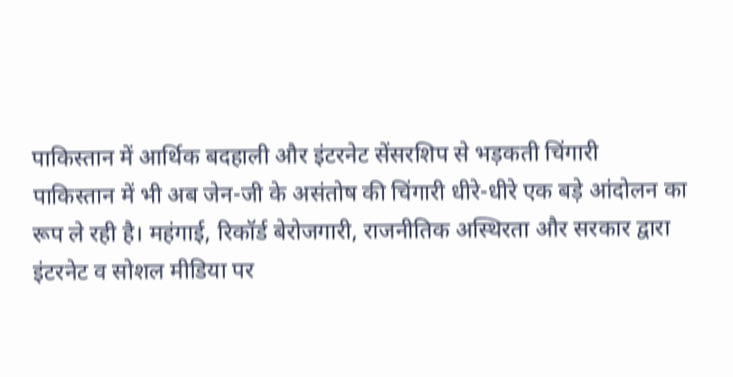पाकिस्तान में आर्थिक बदहाली और इंटरनेट सेंसरशिप से भड़कती चिंगारी
पाकिस्तान में भी अब जेन-जी के असंतोष की चिंगारी धीरे-धीरे एक बड़े आंदोलन का रूप ले रही है। महंगाई, रिकॉर्ड बेरोजगारी, राजनीतिक अस्थिरता और सरकार द्वारा इंटरनेट व सोशल मीडिया पर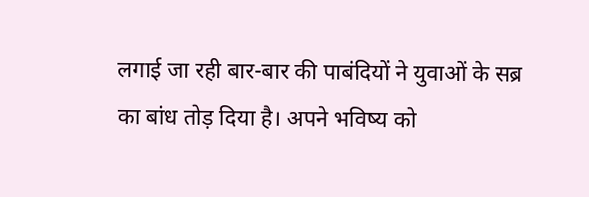लगाई जा रही बार-बार की पाबंदियों ने युवाओं के सब्र का बांध तोड़ दिया है। अपने भविष्य को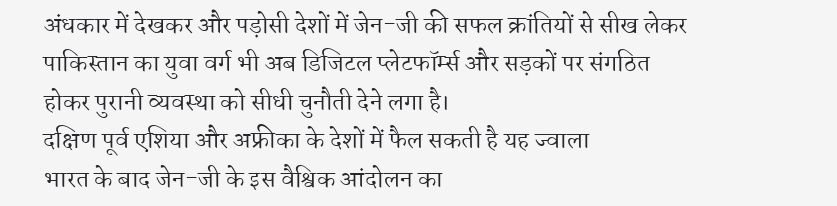अंधकार में देखकर और पड़ोसी देशों में जेन-जी की सफल क्रांतियों से सीख लेकर पाकिस्तान का युवा वर्ग भी अब डिजिटल प्लेटफॉर्म्स और सड़कों पर संगठित होकर पुरानी व्यवस्था को सीधी चुनौती देने लगा है।
दक्षिण पूर्व एशिया और अफ्रीका के देशों में फैल सकती है यह ज्वाला
भारत के बाद जेन-जी के इस वैश्विक आंदोलन का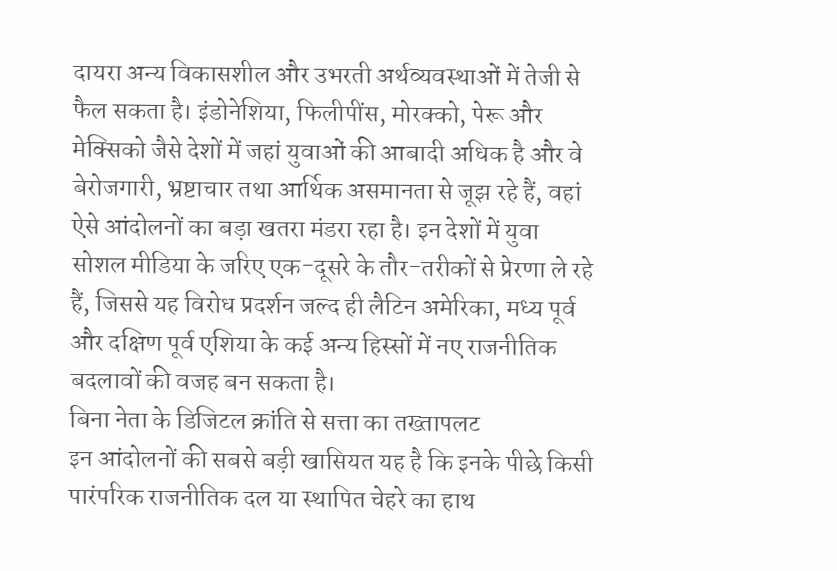दायरा अन्य विकासशील और उभरती अर्थव्यवस्थाओं में तेजी से फैल सकता है। इंडोनेशिया, फिलीपींस, मोरक्को, पेरू और मेक्सिको जैसे देशों में जहां युवाओं की आबादी अधिक है और वे बेरोजगारी, भ्रष्टाचार तथा आर्थिक असमानता से जूझ रहे हैं, वहां ऐसे आंदोलनों का बड़ा खतरा मंडरा रहा है। इन देशों में युवा सोशल मीडिया के जरिए एक-दूसरे के तौर-तरीकों से प्रेरणा ले रहे हैं, जिससे यह विरोध प्रदर्शन जल्द ही लैटिन अमेरिका, मध्य पूर्व और दक्षिण पूर्व एशिया के कई अन्य हिस्सों में नए राजनीतिक बदलावों की वजह बन सकता है।
बिना नेता के डिजिटल क्रांति से सत्ता का तख्तापलट
इन आंदोलनों की सबसे बड़ी खासियत यह है कि इनके पीछे किसी पारंपरिक राजनीतिक दल या स्थापित चेहरे का हाथ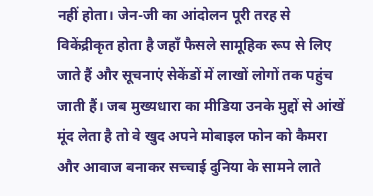नहीं होता। जेन-जी का आंदोलन पूरी तरह से विकेंद्रीकृत होता है जहाँ फैसले सामूहिक रूप से लिए जाते हैं और सूचनाएं सेकेंडों में लाखों लोगों तक पहुंच जाती हैं। जब मुख्यधारा का मीडिया उनके मुद्दों से आंखें मूंद लेता है तो वे खुद अपने मोबाइल फोन को कैमरा और आवाज बनाकर सच्चाई दुनिया के सामने लाते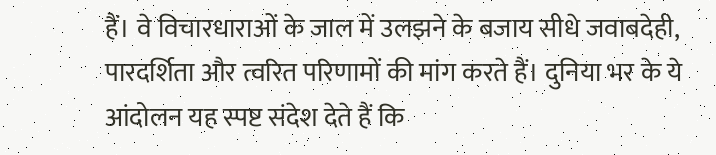हैं। वे विचारधाराओं के जाल में उलझने के बजाय सीधे जवाबदेही, पारदर्शिता और त्वरित परिणामों की मांग करते हैं। दुनिया भर के ये आंदोलन यह स्पष्ट संदेश देते हैं कि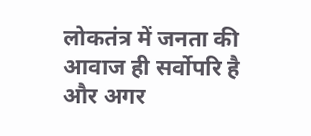लोकतंत्र में जनता की आवाज ही सर्वोपरि है और अगर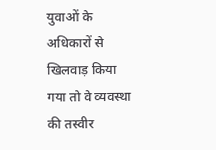युवाओं के अधिकारों से खिलवाड़ किया गया तो वे व्यवस्था की तस्वीर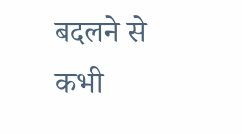बदलने से कभी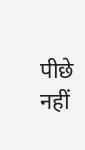पीछे नहीं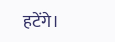हटेंगे।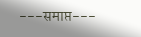---समाप्त---